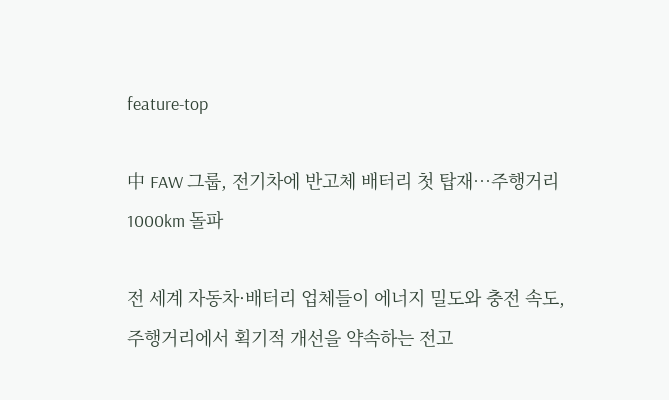feature-top

中 FAW 그룹, 전기차에 반고체 배터리 첫 탑재…주행거리 1000km 돌파

전 세계 자동차·배터리 업체들이 에너지 밀도와 충전 속도, 주행거리에서 획기적 개선을 약속하는 전고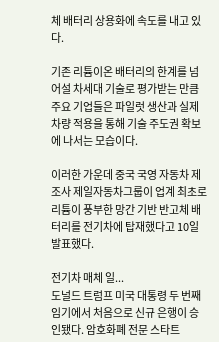체 배터리 상용화에 속도를 내고 있다.

기존 리튬이온 배터리의 한계를 넘어설 차세대 기술로 평가받는 만큼 주요 기업들은 파일럿 생산과 실제 차량 적용을 통해 기술 주도권 확보에 나서는 모습이다.

이러한 가운데 중국 국영 자동차 제조사 제일자동차그룹이 업계 최초로 리튬이 풍부한 망간 기반 반고체 배터리를 전기차에 탑재했다고 10일 발표했다.

전기차 매체 일...
도널드 트럼프 미국 대통령 두 번째 임기에서 처음으로 신규 은행이 승인됐다. 암호화폐 전문 스타트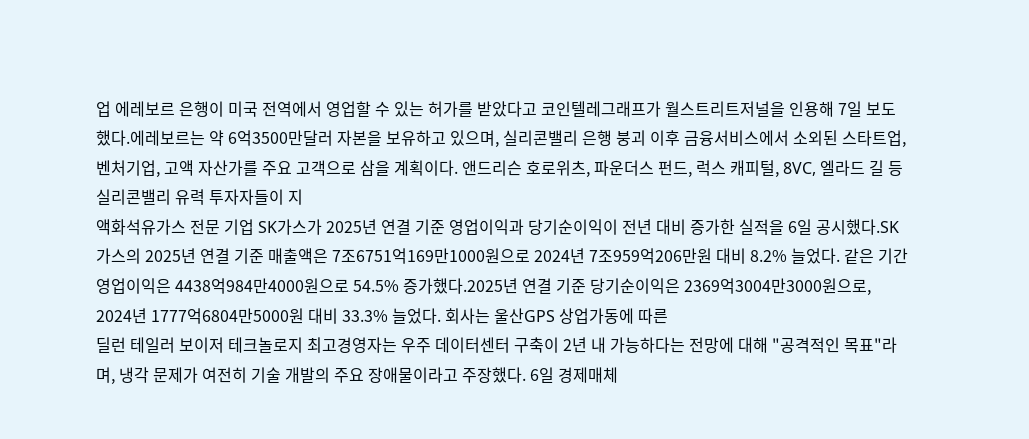업 에레보르 은행이 미국 전역에서 영업할 수 있는 허가를 받았다고 코인텔레그래프가 월스트리트저널을 인용해 7일 보도했다.에레보르는 약 6억3500만달러 자본을 보유하고 있으며, 실리콘밸리 은행 붕괴 이후 금융서비스에서 소외된 스타트업, 벤처기업, 고액 자산가를 주요 고객으로 삼을 계획이다. 앤드리슨 호로위츠, 파운더스 펀드, 럭스 캐피털, 8VC, 엘라드 길 등 실리콘밸리 유력 투자자들이 지
액화석유가스 전문 기업 SK가스가 2025년 연결 기준 영업이익과 당기순이익이 전년 대비 증가한 실적을 6일 공시했다.SK가스의 2025년 연결 기준 매출액은 7조6751억169만1000원으로 2024년 7조959억206만원 대비 8.2% 늘었다. 같은 기간 영업이익은 4438억984만4000원으로 54.5% 증가했다.2025년 연결 기준 당기순이익은 2369억3004만3000원으로, 2024년 1777억6804만5000원 대비 33.3% 늘었다. 회사는 울산GPS 상업가동에 따른
딜런 테일러 보이저 테크놀로지 최고경영자는 우주 데이터센터 구축이 2년 내 가능하다는 전망에 대해 "공격적인 목표"라며, 냉각 문제가 여전히 기술 개발의 주요 장애물이라고 주장했다. 6일 경제매체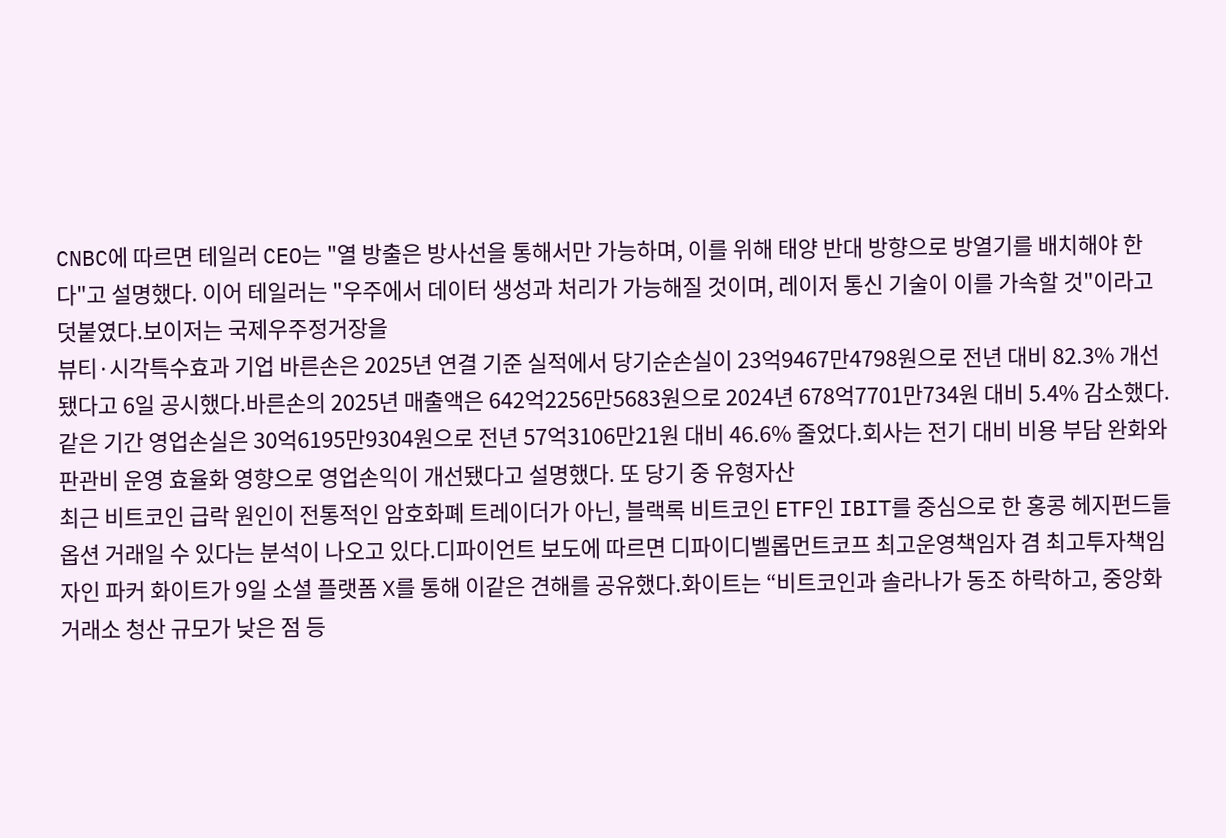CNBC에 따르면 테일러 CEO는 "열 방출은 방사선을 통해서만 가능하며, 이를 위해 태양 반대 방향으로 방열기를 배치해야 한다"고 설명했다. 이어 테일러는 "우주에서 데이터 생성과 처리가 가능해질 것이며, 레이저 통신 기술이 이를 가속할 것"이라고 덧붙였다.보이저는 국제우주정거장을
뷰티·시각특수효과 기업 바른손은 2025년 연결 기준 실적에서 당기순손실이 23억9467만4798원으로 전년 대비 82.3% 개선됐다고 6일 공시했다.바른손의 2025년 매출액은 642억2256만5683원으로 2024년 678억7701만734원 대비 5.4% 감소했다. 같은 기간 영업손실은 30억6195만9304원으로 전년 57억3106만21원 대비 46.6% 줄었다.회사는 전기 대비 비용 부담 완화와 판관비 운영 효율화 영향으로 영업손익이 개선됐다고 설명했다. 또 당기 중 유형자산
최근 비트코인 급락 원인이 전통적인 암호화폐 트레이더가 아닌, 블랙록 비트코인 ETF인 IBIT를 중심으로 한 홍콩 헤지펀드들 옵션 거래일 수 있다는 분석이 나오고 있다.디파이언트 보도에 따르면 디파이디벨롭먼트코프 최고운영책임자 겸 최고투자책임자인 파커 화이트가 9일 소셜 플랫폼 X를 통해 이같은 견해를 공유했다.화이트는 “비트코인과 솔라나가 동조 하락하고, 중앙화 거래소 청산 규모가 낮은 점 등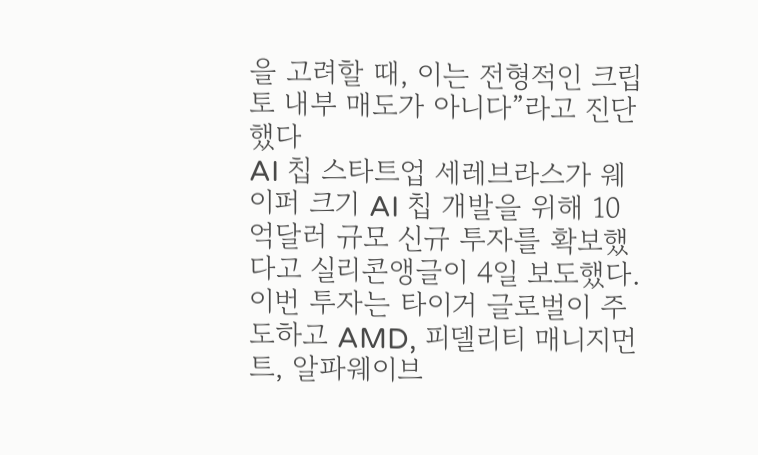을 고려할 때, 이는 전형적인 크립토 내부 매도가 아니다”라고 진단했다
AI 칩 스타트업 세레브라스가 웨이퍼 크기 AI 칩 개발을 위해 10억달러 규모 신규 투자를 확보했다고 실리콘앵글이 4일 보도했다.이번 투자는 타이거 글로벌이 주도하고 AMD, 피델리티 매니지먼트, 알파웨이브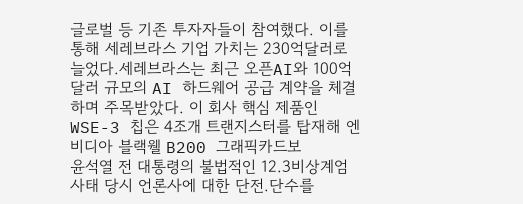글로벌 등 기존 투자자들이 참여했다. 이를 통해 세레브라스 기업 가치는 230억달러로 늘었다.세레브라스는 최근 오픈AI와 100억달러 규모의 AI 하드웨어 공급 계약을 체결하며 주목받았다. 이 회사 핵심 제품인 WSE-3 칩은 4조개 트랜지스터를 탑재해 엔비디아 블랙웰 B200 그래픽카드보
윤석열 전 대통령의 불법적인 12.3비상계엄 사태 당시 언론사에 대한 단전.단수를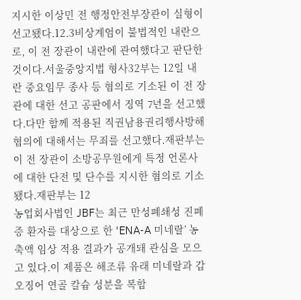지시한 이상민 전 행정안전부장관이 실형이 선고됐다.12.3비상계엄이 불법적인 내란으로, 이 전 장관이 내란에 관여했다고 판단한 것이다.서울중앙지법 형사32부는 12일 내란 중요임무 종사 등 혐의로 기소된 이 전 장관에 대한 선고 공판에서 징역 7년을 선고했다.다만 함께 적용된 직권남용권리행사방해 혐의에 대해서는 무죄를 선고했다.재판부는 이 전 장관이 소방공무원에게 특정 언론사에 대한 단전 및 단수를 지시한 혐의로 기소됐다.재판부는 12
농업회사법인 JBF는 최근 만성폐쇄성 진폐증 환자를 대상으로 한 ‘ENA-A 미네랄’ 농축액 임상 적용 결과가 공개돼 관심을 모으고 있다.이 제품은 해조류 유래 미네랄과 갑오징어 연골 칼슘 성분을 복합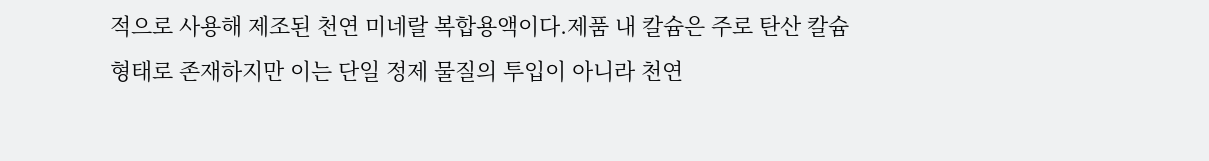적으로 사용해 제조된 천연 미네랄 복합용액이다.제품 내 칼슘은 주로 탄산 칼슘 형태로 존재하지만 이는 단일 정제 물질의 투입이 아니라 천연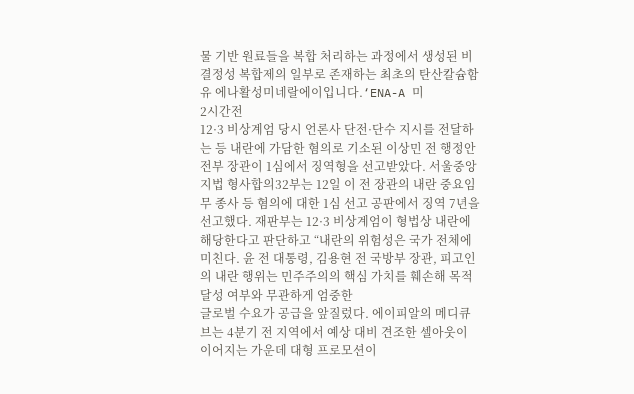물 기반 원료들을 복합 처리하는 과정에서 생성된 비결정성 복합제의 일부로 존재하는 최초의 탄산칼슘함유 에나활성미네랄에이입니다.‘ENA-A 미
2시간전
12·3 비상계엄 당시 언론사 단전·단수 지시를 전달하는 등 내란에 가담한 혐의로 기소된 이상민 전 행정안전부 장관이 1심에서 징역형을 선고받았다. 서울중앙지법 형사합의32부는 12일 이 전 장관의 내란 중요임무 종사 등 혐의에 대한 1심 선고 공판에서 징역 7년을 선고했다. 재판부는 12·3 비상계엄이 형법상 내란에 해당한다고 판단하고 “내란의 위험성은 국가 전체에 미친다. 윤 전 대통령, 김용현 전 국방부 장관, 피고인의 내란 행위는 민주주의의 핵심 가치를 훼손해 목적 달성 여부와 무관하게 엄중한
글로벌 수요가 공급을 앞질렀다. 에이피알의 메디큐브는 4분기 전 지역에서 예상 대비 견조한 셀아웃이 이어지는 가운데 대형 프로모션이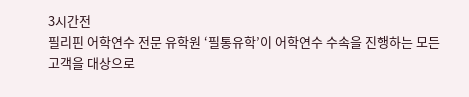3시간전
필리핀 어학연수 전문 유학원 ‘필통유학’이 어학연수 수속을 진행하는 모든 고객을 대상으로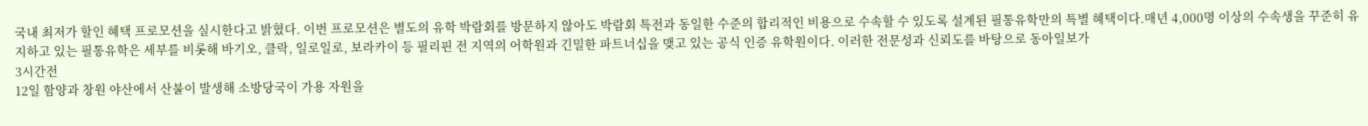국내 최저가 할인 혜택 프로모션을 실시한다고 밝혔다. 이번 프로모션은 별도의 유학 박람회를 방문하지 않아도 박람회 특전과 동일한 수준의 합리적인 비용으로 수속할 수 있도록 설계된 필통유학만의 특별 혜택이다.매년 4,000명 이상의 수속생을 꾸준히 유지하고 있는 필통유학은 세부를 비롯해 바기오, 클락, 일로일로, 보라카이 등 필리핀 전 지역의 어학원과 긴밀한 파트너십을 맺고 있는 공식 인증 유학원이다. 이러한 전문성과 신뢰도를 바탕으로 동아일보가
3시간전
12일 함양과 창원 야산에서 산불이 발생해 소방당국이 가용 자원을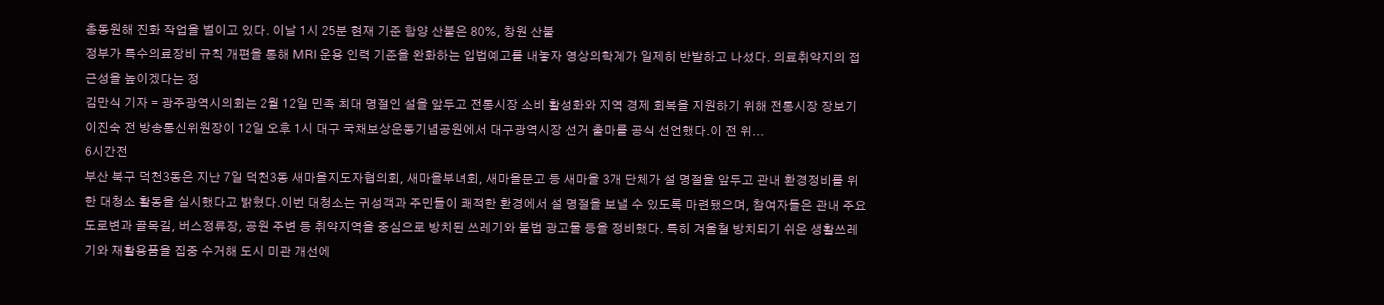총동원해 진화 작업을 벌이고 있다. 이날 1시 25분 현재 기준 함양 산불은 80%, 창원 산불
정부가 특수의료장비 규칙 개편을 통해 MRI 운용 인력 기준을 완화하는 입법예고를 내놓자 영상의학계가 일제히 반발하고 나섰다. 의료취약지의 접근성을 높이겠다는 정
김만식 기자 = 광주광역시의회는 2월 12일 민족 최대 명절인 설을 앞두고 전통시장 소비 활성화와 지역 경제 회복을 지원하기 위해 전통시장 장보기
이진숙 전 방송통신위원장이 12일 오후 1시 대구 국채보상운동기념공원에서 대구광역시장 선거 출마를 공식 선언했다.이 전 위...
6시간전
부산 북구 덕천3동은 지난 7일 덕천3동 새마을지도자협의회, 새마을부녀회, 새마을문고 등 새마을 3개 단체가 설 명절을 앞두고 관내 환경정비를 위한 대청소 활동을 실시했다고 밝혔다.이번 대청소는 귀성객과 주민들이 쾌적한 환경에서 설 명절을 보낼 수 있도록 마련됐으며, 참여자들은 관내 주요 도로변과 골목길, 버스정류장, 공원 주변 등 취약지역을 중심으로 방치된 쓰레기와 불법 광고물 등을 정비했다. 특히 겨울철 방치되기 쉬운 생활쓰레기와 재활용품을 집중 수거해 도시 미관 개선에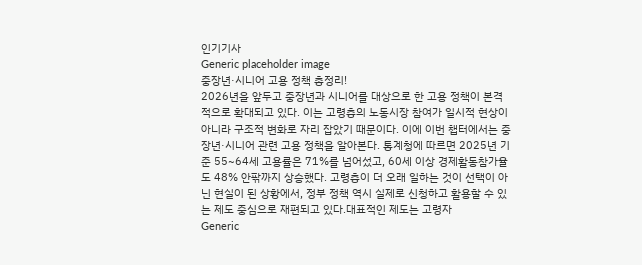인기기사
Generic placeholder image
중장년·시니어 고용 정책 총정리!
2026년을 앞두고 중장년과 시니어를 대상으로 한 고용 정책이 본격적으로 확대되고 있다. 이는 고령층의 노동시장 참여가 일시적 현상이 아니라 구조적 변화로 자리 잡았기 때문이다. 이에 이번 챕터에서는 중장년·시니어 관련 고용 정책을 알아본다. 통계청에 따르면 2025년 기준 55~64세 고용률은 71%를 넘어섰고, 60세 이상 경제활동참가율도 48% 안팎까지 상승했다. 고령층이 더 오래 일하는 것이 선택이 아닌 현실이 된 상황에서, 정부 정책 역시 실제로 신청하고 활용할 수 있는 제도 중심으로 재편되고 있다.대표적인 제도는 고령자
Generic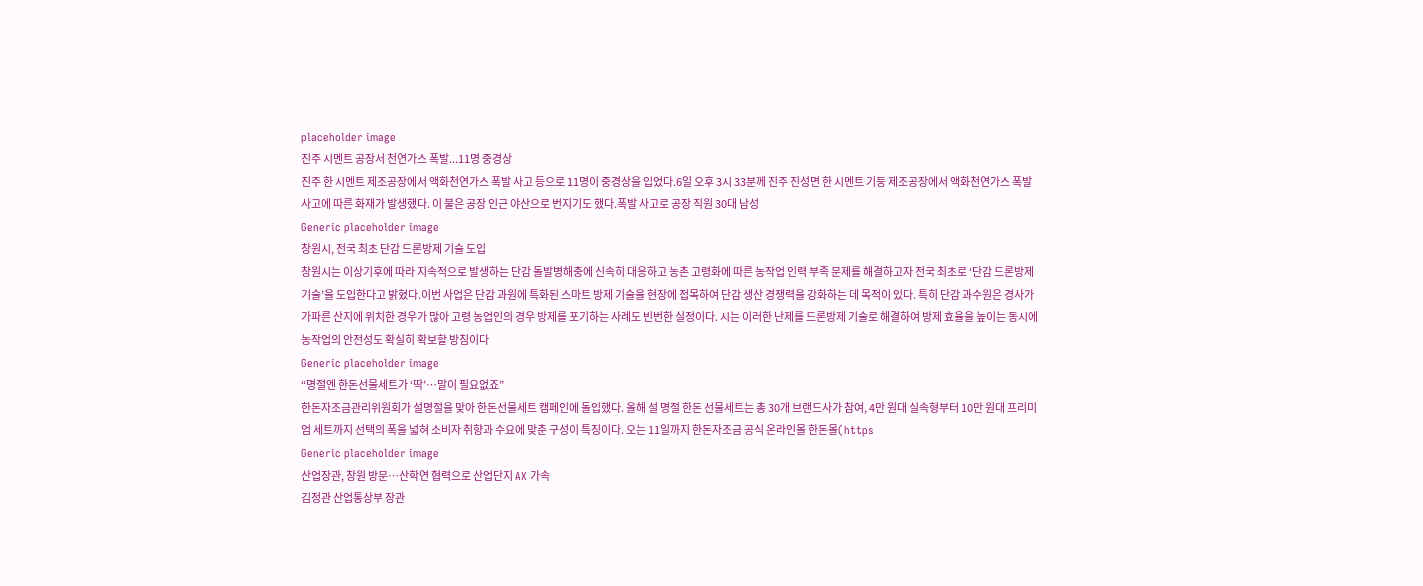placeholder image
진주 시멘트 공장서 천연가스 폭발...11명 중경상
진주 한 시멘트 제조공장에서 액화천연가스 폭발 사고 등으로 11명이 중경상을 입었다.6일 오후 3시 33분께 진주 진성면 한 시멘트 기둥 제조공장에서 액화천연가스 폭발사고에 따른 화재가 발생했다. 이 불은 공장 인근 야산으로 번지기도 했다.폭발 사고로 공장 직원 30대 남성
Generic placeholder image
창원시, 전국 최초 단감 드론방제 기술 도입
창원시는 이상기후에 따라 지속적으로 발생하는 단감 돌발병해충에 신속히 대응하고 농촌 고령화에 따른 농작업 인력 부족 문제를 해결하고자 전국 최초로 ‘단감 드론방제 기술’을 도입한다고 밝혔다.이번 사업은 단감 과원에 특화된 스마트 방제 기술을 현장에 접목하여 단감 생산 경쟁력을 강화하는 데 목적이 있다. 특히 단감 과수원은 경사가 가파른 산지에 위치한 경우가 많아 고령 농업인의 경우 방제를 포기하는 사례도 빈번한 실정이다. 시는 이러한 난제를 드론방제 기술로 해결하여 방제 효율을 높이는 동시에 농작업의 안전성도 확실히 확보할 방침이다
Generic placeholder image
“명절엔 한돈선물세트가 ‘딱’…말이 필요없죠”
한돈자조금관리위원회가 설명절을 맞아 한돈선물세트 캠페인에 돌입했다. 올해 설 명절 한돈 선물세트는 총 30개 브랜드사가 참여, 4만 원대 실속형부터 10만 원대 프리미엄 세트까지 선택의 폭을 넓혀 소비자 취향과 수요에 맞춘 구성이 특징이다. 오는 11일까지 한돈자조금 공식 온라인몰 한돈몰(https
Generic placeholder image
산업장관, 창원 방문…산학연 협력으로 산업단지 AX 가속
김정관 산업통상부 장관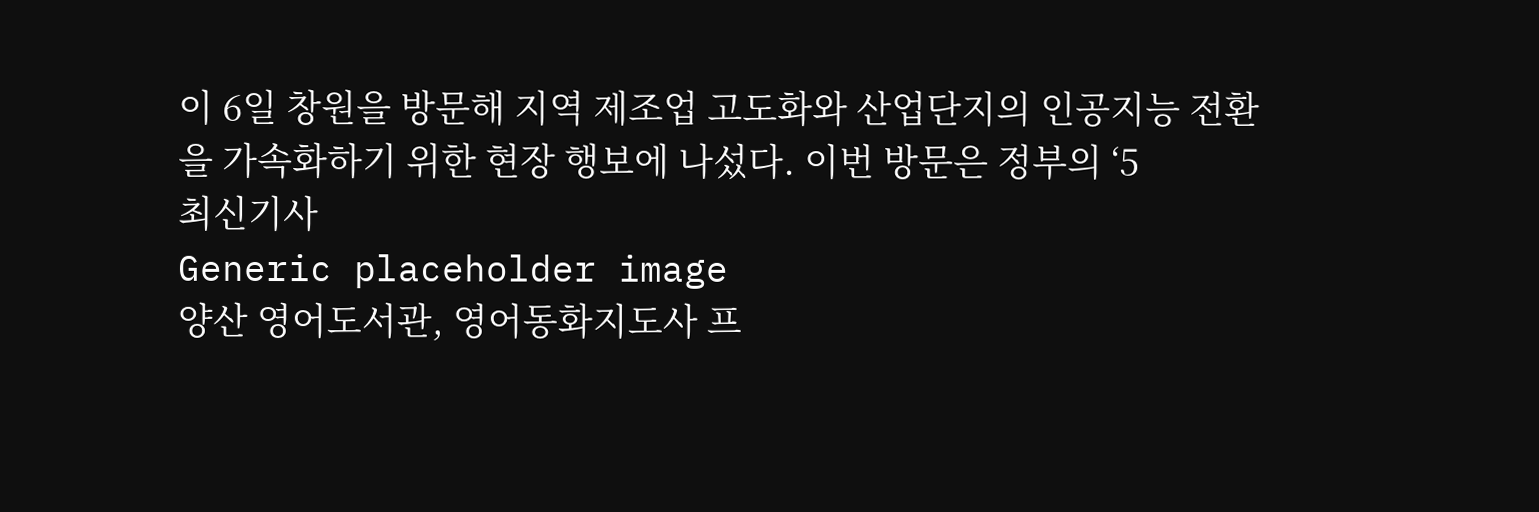이 6일 창원을 방문해 지역 제조업 고도화와 산업단지의 인공지능 전환을 가속화하기 위한 현장 행보에 나섰다. 이번 방문은 정부의 ‘5
최신기사
Generic placeholder image
양산 영어도서관, 영어동화지도사 프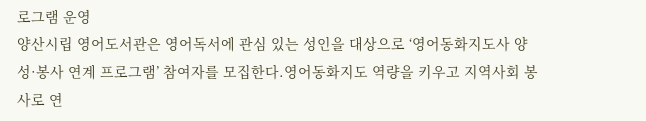로그램 운영
양산시립 영어도서관은 영어독서에 관심 있는 성인을 대상으로 ‘영어동화지도사 양성·봉사 연계 프로그램’ 참여자를 모집한다.영어동화지도 역량을 키우고 지역사회 봉사로 연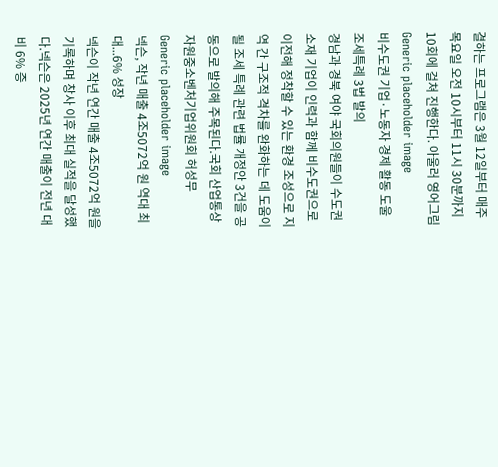결하는 프로그램은 3월 12일부터 매주 목요일 오전 10시부터 11시 30분까지 10회에 걸쳐 진행한다. 아울러 영어그림
Generic placeholder image
비수도권 기업·노동자 경제 활동 도울 조세특례 3법 발의
경남과 경북 여야 국회의원들이 수도권 소재 기업이 인력과 함께 비수도권으로 이전해 정착할 수 있는 환경 조성으로 지역 간 구조적 격차를 완화하는 데 도움이 될 조세 특례 관련 법률 개정안 3건을 공동으로 발의해 주목된다.국회 산업통상자원중소벤처기업위원회 허성무
Generic placeholder image
넥슨, 작년 매출 4조5072억 원 역대 최대...6% 성장
넥슨이 작년 연간 매출 4조5072억 원을 기록하며 창사 이후 최대 실적을 달성했다.넥슨은 2025년 연간 매출이 전년 대비 6% 증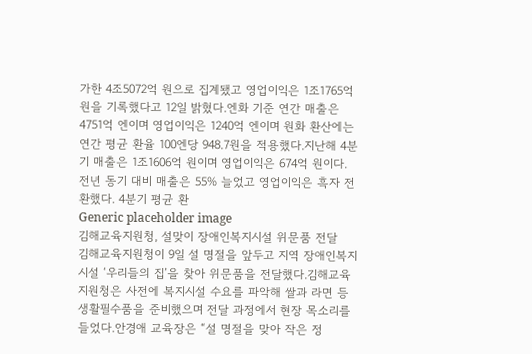가한 4조5072억 원으로 집계됐고 영업이익은 1조1765억 원을 기록했다고 12일 밝혔다.엔화 기준 연간 매출은 4751억 엔이며 영업이익은 1240억 엔이며 원화 환산에는 연간 평균 환율 100엔당 948.7원을 적용했다.지난해 4분기 매출은 1조1606억 원이며 영업이익은 674억 원이다. 전년 동기 대비 매출은 55% 늘었고 영업이익은 흑자 전환했다. 4분기 평균 환
Generic placeholder image
김해교육지원청, 설맞이 장애인복지시설 위문품 전달
김해교육지원청이 9일 설 명절을 앞두고 지역 장애인복지시설 ‘우리들의 집’을 찾아 위문품을 전달했다.김해교육지원청은 사전에 복지시설 수요를 파악해 쌀과 라면 등 생활필수품을 준비했으며 전달 과정에서 현장 목소리를 들었다.안경애 교육장은 “설 명절을 맞아 작은 정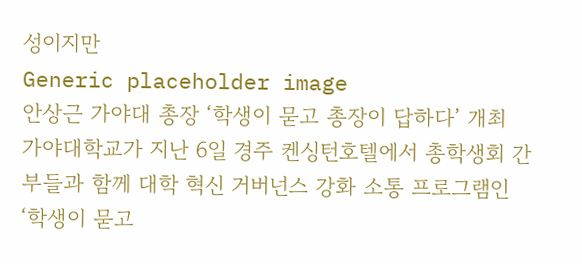성이지만
Generic placeholder image
안상근 가야대 총장 ‘학생이 묻고 총장이 답하다’ 개최
가야대학교가 지난 6일 경주 켄싱턴호텔에서 총학생회 간부들과 함께 대학 혁신 거버넌스 강화 소통 프로그램인 ‘학생이 묻고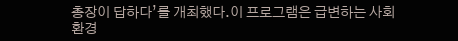총장이 답하다’를 개최했다.이 프로그램은 급변하는 사회 환경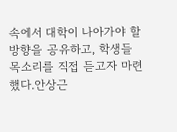속에서 대학이 나아가야 할 방향을 공유하고, 학생들 목소리를 직접 듣고자 마련했다.안상근